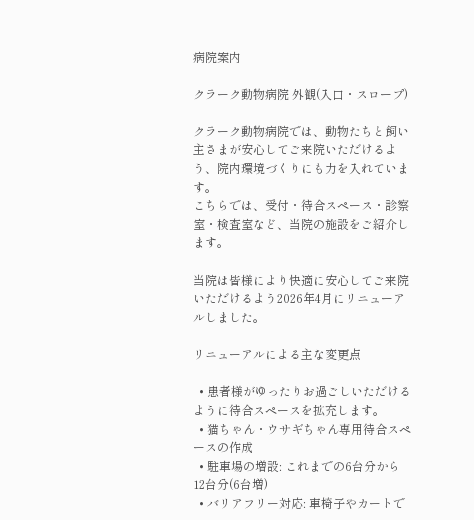病院案内

クラーク動物病院 外観(入口・スロープ)

クラーク動物病院では、動物たちと飼い主さまが安心してご来院いただけるよう、院内環境づくりにも力を入れています。
こちらでは、受付・待合スペース・診察室・検査室など、当院の施設をご紹介します。

当院は皆様により快適に安心してご来院いただけるよう2026年4月にリニューアルしました。

リニューアルによる主な変更点

  • 患者様がゆったりお過ごしいただけるように待合スペースを拡充します。
  • 猫ちゃん・ウサギちゃん専用待合スペースの作成
  • 駐車場の増設: これまでの6台分から12台分(6台増)
  • バリアフリー対応: 車椅子やカートで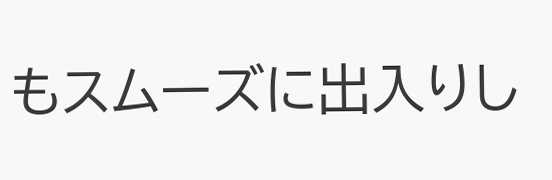もスムーズに出入りし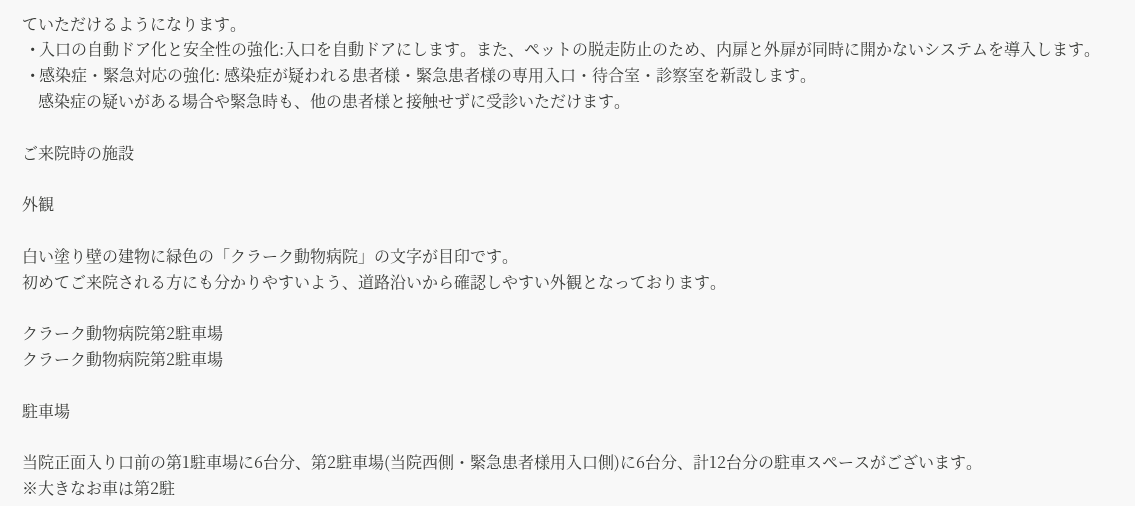ていただけるようになります。
  • 入口の自動ドア化と安全性の強化:入口を自動ドアにします。また、ペットの脱走防止のため、内扉と外扉が同時に開かないシステムを導入します。
  • 感染症・緊急対応の強化: 感染症が疑われる患者様・緊急患者様の専用入口・待合室・診察室を新設します。
    感染症の疑いがある場合や緊急時も、他の患者様と接触せずに受診いただけます。

ご来院時の施設

外観

白い塗り壁の建物に緑色の「クラーク動物病院」の文字が目印です。
初めてご来院される方にも分かりやすいよう、道路沿いから確認しやすい外観となっております。

クラーク動物病院第2駐車場
クラーク動物病院第2駐車場

駐車場

当院正面入り口前の第1駐車場に6台分、第2駐車場(当院西側・緊急患者様用入口側)に6台分、計12台分の駐車スペースがございます。
※大きなお車は第2駐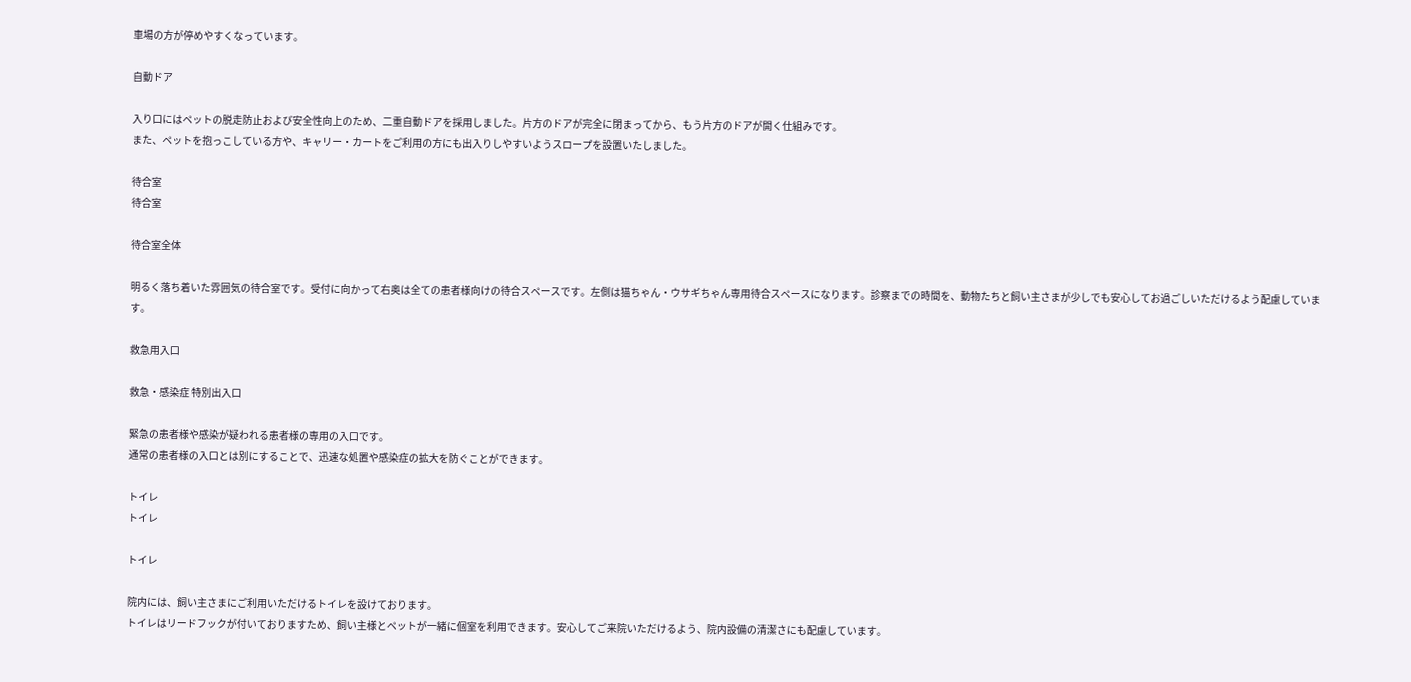車場の方が停めやすくなっています。

自動ドア

入り口にはペットの脱走防止および安全性向上のため、二重自動ドアを採用しました。片方のドアが完全に閉まってから、もう片方のドアが開く仕組みです。
また、ペットを抱っこしている方や、キャリー・カートをご利用の方にも出入りしやすいようスロープを設置いたしました。

待合室
待合室

待合室全体

明るく落ち着いた雰囲気の待合室です。受付に向かって右奥は全ての患者様向けの待合スペースです。左側は猫ちゃん・ウサギちゃん専用待合スペースになります。診察までの時間を、動物たちと飼い主さまが少しでも安心してお過ごしいただけるよう配慮しています。

救急用入口

救急・感染症 特別出入口

緊急の患者様や感染が疑われる患者様の専用の入口です。
通常の患者様の入口とは別にすることで、迅速な処置や感染症の拡大を防ぐことができます。

トイレ
トイレ

トイレ

院内には、飼い主さまにご利用いただけるトイレを設けております。
トイレはリードフックが付いておりますため、飼い主様とペットが一緒に個室を利用できます。安心してご来院いただけるよう、院内設備の清潔さにも配慮しています。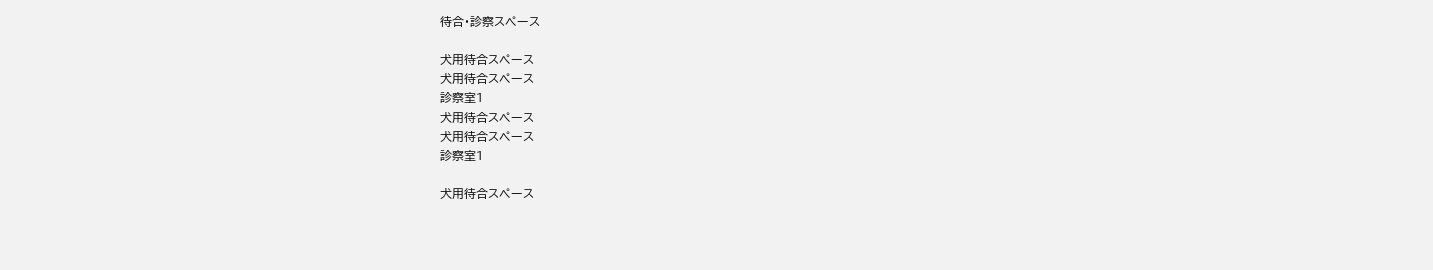待合・診察スペース

犬用待合スペース
犬用待合スペース
診察室1
犬用待合スペース
犬用待合スペース
診察室1

犬用待合スペース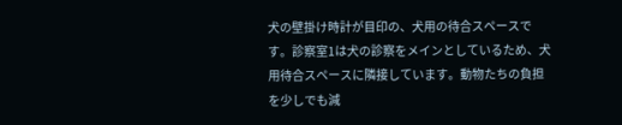犬の壁掛け時計が目印の、犬用の待合スペースです。診察室1は犬の診察をメインとしているため、犬用待合スペースに隣接しています。動物たちの負担を少しでも減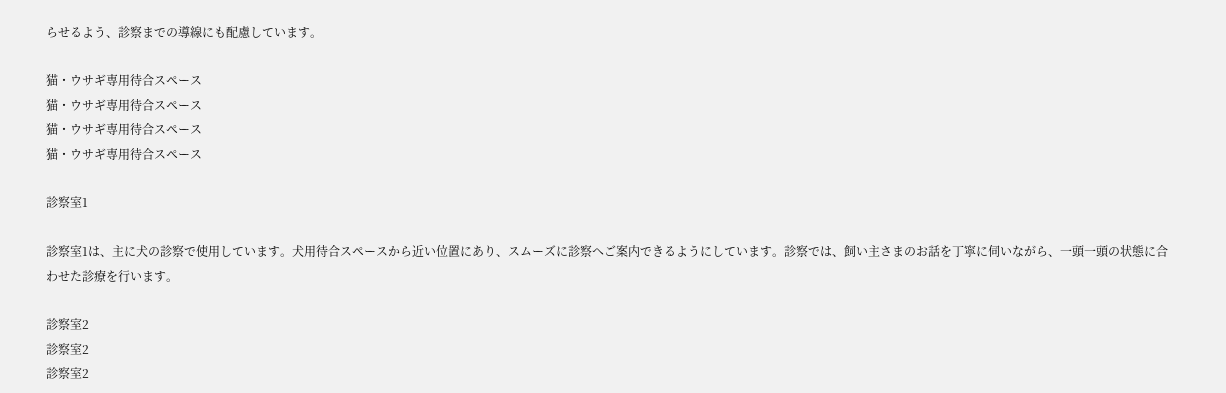らせるよう、診察までの導線にも配慮しています。

猫・ウサギ専用待合スペース
猫・ウサギ専用待合スペース
猫・ウサギ専用待合スペース
猫・ウサギ専用待合スペース

診察室1

診察室1は、主に犬の診察で使用しています。犬用待合スペースから近い位置にあり、スムーズに診察へご案内できるようにしています。診察では、飼い主さまのお話を丁寧に伺いながら、一頭一頭の状態に合わせた診療を行います。

診察室2
診察室2
診察室2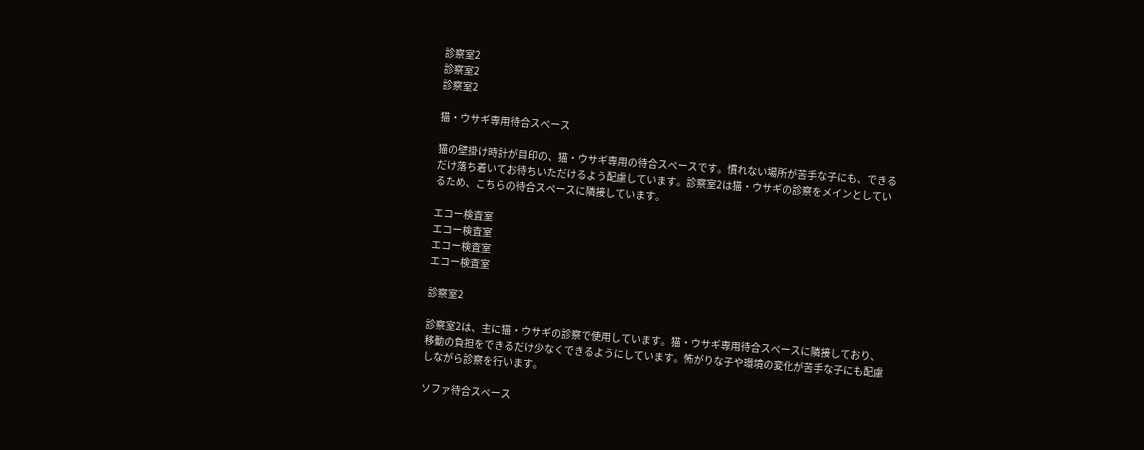診察室2
診察室2
診察室2

猫・ウサギ専用待合スペース

猫の壁掛け時計が目印の、猫・ウサギ専用の待合スペースです。慣れない場所が苦手な子にも、できるだけ落ち着いてお待ちいただけるよう配慮しています。診察室2は猫・ウサギの診察をメインとしているため、こちらの待合スペースに隣接しています。

エコー検査室
エコー検査室
エコー検査室
エコー検査室

診察室2

診察室2は、主に猫・ウサギの診察で使用しています。猫・ウサギ専用待合スペースに隣接しており、移動の負担をできるだけ少なくできるようにしています。怖がりな子や環境の変化が苦手な子にも配慮しながら診察を行います。

ソファ待合スペース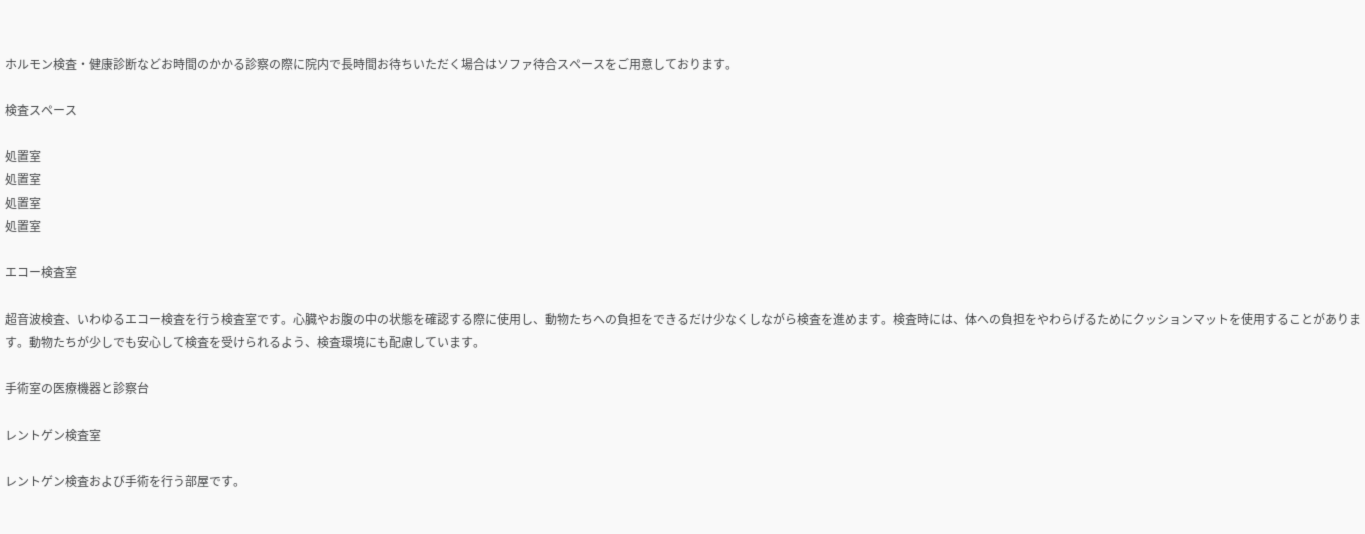ホルモン検査・健康診断などお時間のかかる診察の際に院内で長時間お待ちいただく場合はソファ待合スペースをご用意しております。

検査スペース

処置室
処置室
処置室
処置室

エコー検査室

超音波検査、いわゆるエコー検査を行う検査室です。心臓やお腹の中の状態を確認する際に使用し、動物たちへの負担をできるだけ少なくしながら検査を進めます。検査時には、体への負担をやわらげるためにクッションマットを使用することがあります。動物たちが少しでも安心して検査を受けられるよう、検査環境にも配慮しています。

手術室の医療機器と診察台

レントゲン検査室

レントゲン検査および手術を行う部屋です。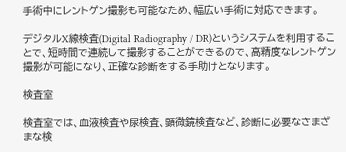手術中にレントゲン撮影も可能なため、幅広い手術に対応できます。

デジタルX線検査(Digital Radiography / DR)というシステムを利用することで、短時間で連続して撮影することができるので、高精度なレントゲン撮影が可能になり、正確な診断をする手助けとなります。

検査室

検査室では、血液検査や尿検査、顕微鏡検査など、診断に必要なさまざまな検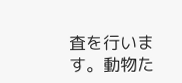査を行います。動物た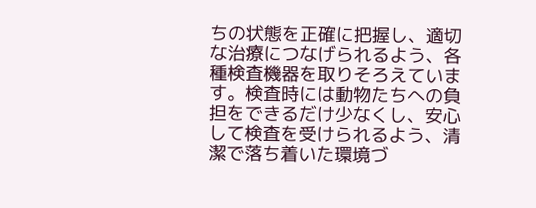ちの状態を正確に把握し、適切な治療につなげられるよう、各種検査機器を取りそろえています。検査時には動物たちへの負担をできるだけ少なくし、安心して検査を受けられるよう、清潔で落ち着いた環境づ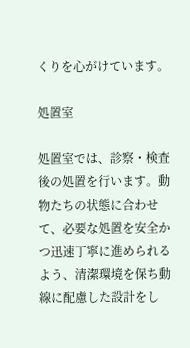くりを心がけています。

処置室

処置室では、診察・検査後の処置を行います。動物たちの状態に合わせて、必要な処置を安全かつ迅速丁寧に進められるよう、清潔環境を保ち動線に配慮した設計をし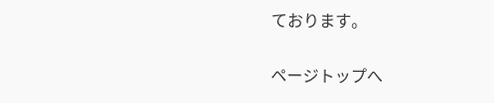ております。

ページトップへ